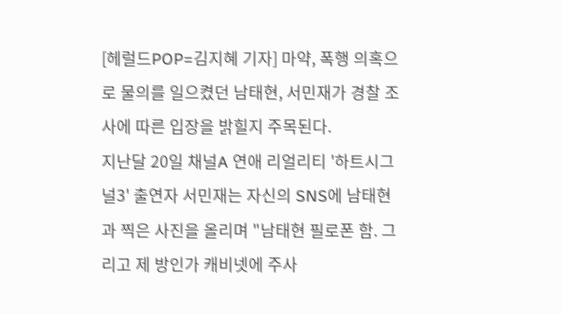[헤럴드POP=김지혜 기자] 마약, 폭행 의혹으로 물의를 일으켰던 남태현, 서민재가 경찰 조사에 따른 입장을 밝힐지 주목된다.
지난달 20일 채널A 연애 리얼리티 '하트시그널3' 출연자 서민재는 자신의 SNS에 남태현과 찍은 사진을 올리며 "남태현 필로폰 함. 그리고 제 방인가 캐비넷에 주사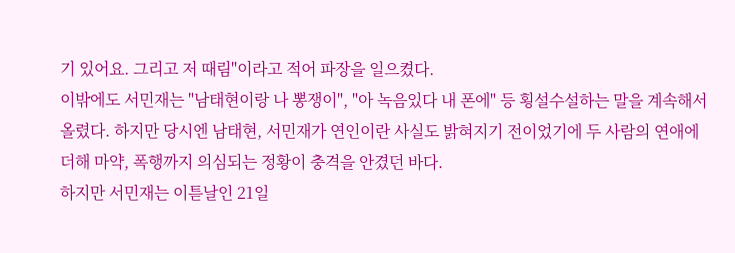기 있어요. 그리고 저 때림"이라고 적어 파장을 일으켰다.
이밖에도 서민재는 "남태현이랑 나 뽕쟁이", "아 녹음있다 내 폰에" 등 횡설수설하는 말을 계속해서 올렸다. 하지만 당시엔 남태현, 서민재가 연인이란 사실도 밝혀지기 전이었기에 두 사람의 연애에 더해 마약, 폭행까지 의심되는 정황이 충격을 안겼던 바다.
하지만 서민재는 이튿날인 21일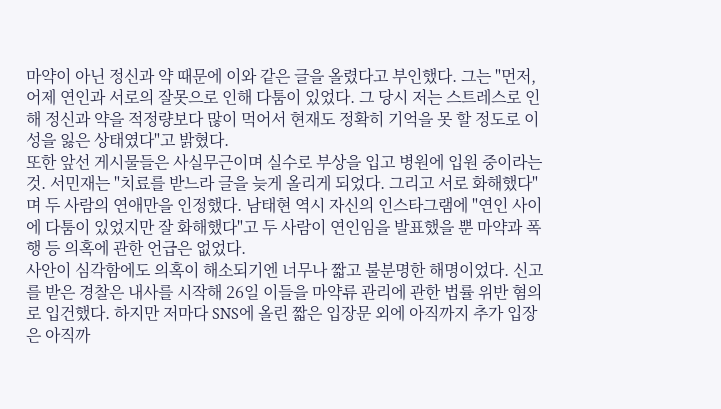마약이 아닌 정신과 약 때문에 이와 같은 글을 올렸다고 부인했다. 그는 "먼저, 어제 연인과 서로의 잘못으로 인해 다툼이 있었다. 그 당시 저는 스트레스로 인해 정신과 약을 적정량보다 많이 먹어서 현재도 정확히 기억을 못 할 정도로 이성을 잃은 상태였다"고 밝혔다.
또한 앞선 게시물들은 사실무근이며 실수로 부상을 입고 병원에 입원 중이라는 것. 서민재는 "치료를 받느라 글을 늦게 올리게 되었다. 그리고 서로 화해했다"며 두 사람의 연애만을 인정했다. 남태현 역시 자신의 인스타그램에 "연인 사이에 다툼이 있었지만 잘 화해했다"고 두 사람이 연인임을 발표했을 뿐 마약과 폭행 등 의혹에 관한 언급은 없었다.
사안이 심각함에도 의혹이 해소되기엔 너무나 짧고 불분명한 해명이었다. 신고를 받은 경찰은 내사를 시작해 26일 이들을 마약류 관리에 관한 법률 위반 혐의로 입건했다. 하지만 저마다 SNS에 올린 짧은 입장문 외에 아직까지 추가 입장은 아직까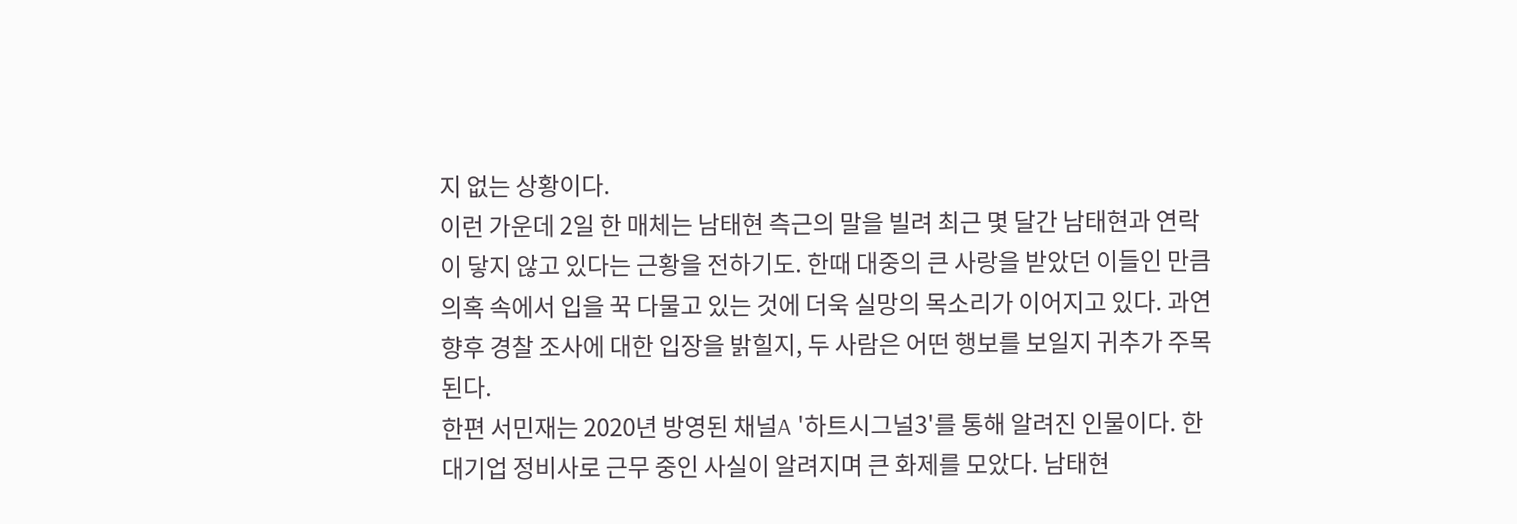지 없는 상황이다.
이런 가운데 2일 한 매체는 남태현 측근의 말을 빌려 최근 몇 달간 남태현과 연락이 닿지 않고 있다는 근황을 전하기도. 한때 대중의 큰 사랑을 받았던 이들인 만큼 의혹 속에서 입을 꾹 다물고 있는 것에 더욱 실망의 목소리가 이어지고 있다. 과연 향후 경찰 조사에 대한 입장을 밝힐지, 두 사람은 어떤 행보를 보일지 귀추가 주목된다.
한편 서민재는 2020년 방영된 채널A '하트시그널3'를 통해 알려진 인물이다. 한 대기업 정비사로 근무 중인 사실이 알려지며 큰 화제를 모았다. 남태현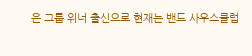은 그룹 위너 출신으로 현재는 밴드 사우스클럽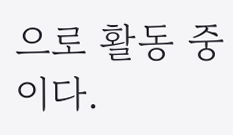으로 활동 중이다.